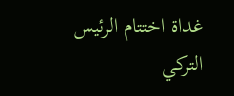غداة اختتام الرئيس التركي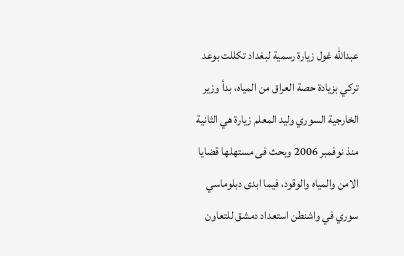عبدالله غول زيارة رسمية لبغداد تكللت بوعد تركي بزيادة حصة العراق من المياه، بدأ وزير الخارجية السوري وليد المعلم زيارة هي الثانية منذ نوفمبر 2006 وبحث فى مستهلها قضايا الامن والمياه والوقود، فيما ابدى دبلوماسي سوري في واشنطن استعداد دمشق للتعاون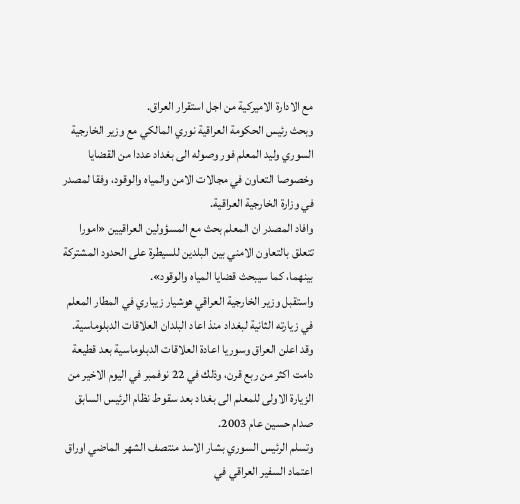مع الادارة الاميركية من اجل استقرار العراق.
وبحث رئيس الحكومة العراقية نوري المالكي مع وزير الخارجية السوري وليد المعلم فور وصوله الى بغداد عددا من القضايا وخصوصا التعاون في مجالات الامن والمياه والوقود، وفقا لمصدر في وزارة الخارجية العراقية.
وافاد المصدر ان المعلم بحث مع المسؤولين العراقيين «امورا تتعلق بالتعاون الامني بين البلدين للسيطرة على الحدود المشتركة بينهما، كما سيبحث قضايا المياه والوقود».
واستقبل وزير الخارجية العراقي هوشيار زيباري في المطار المعلم في زيارته الثانية لبغداد منذ اعاد البلدان العلاقات الدبلوماسية.
وقد اعلن العراق وسوريا اعادة العلاقات الدبلوماسية بعد قطيعة دامت اكثر من ربع قرن، وذلك في 22 نوفمبر في اليوم الاخير من الزيارة الاولى للمعلم الى بغداد بعد سقوط نظام الرئيس السابق صدام حسين عام 2003.
وتسلم الرئيس السوري بشار الاسد منتصف الشهر الماضي اوراق اعتماد السفير العراقي في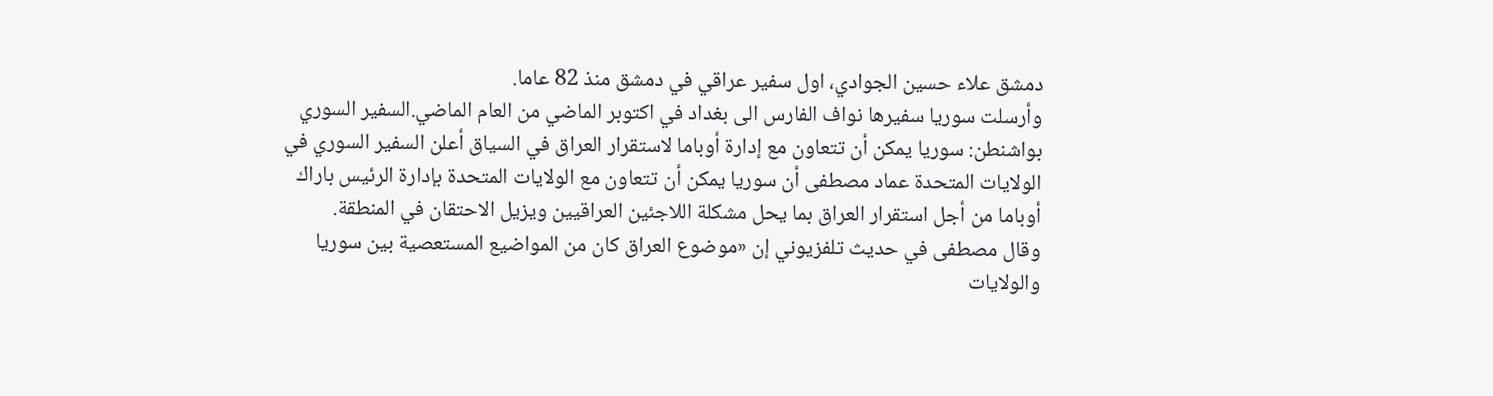دمشق علاء حسين الجوادي، اول سفير عراقي في دمشق منذ 82 عاما.
وأرسلت سوريا سفيرها نواف الفارس الى بغداد في اكتوبر الماضي من العام الماضي.السفير السوري بواشنطن: سوريا يمكن أن تتعاون مع إدارة أوباما لاستقرار العراق في السياق أعلن السفير السوري في الولايات المتحدة عماد مصطفى أن سوريا يمكن أن تتعاون مع الولايات المتحدة بإدارة الرئيس باراك أوباما من أجل استقرار العراق بما يحل مشكلة اللاجئين العراقيين ويزيل الاحتقان في المنطقة.
وقال مصطفى في حديث تلفزيوني إن «موضوع العراق كان من المواضيع المستعصية بين سوريا والولايات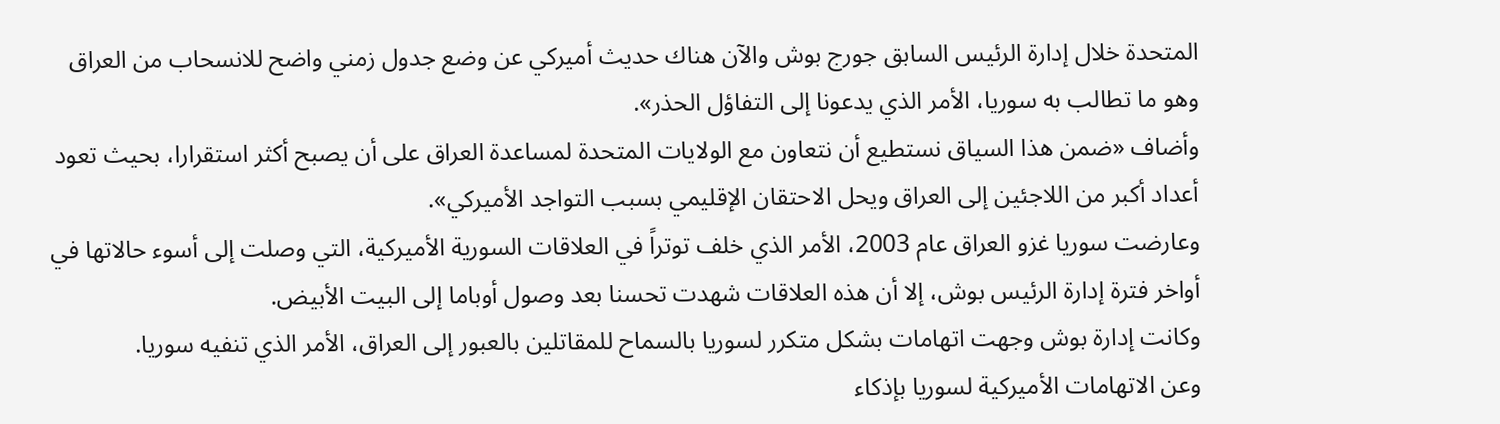المتحدة خلال إدارة الرئيس السابق جورج بوش والآن هناك حديث أميركي عن وضع جدول زمني واضح للانسحاب من العراق وهو ما تطالب به سوريا، الأمر الذي يدعونا إلى التفاؤل الحذر».
وأضاف «ضمن هذا السياق نستطيع أن نتعاون مع الولايات المتحدة لمساعدة العراق على أن يصبح أكثر استقرارا، بحيث تعود أعداد أكبر من اللاجئين إلى العراق ويحل الاحتقان الإقليمي بسبب التواجد الأميركي».
وعارضت سوريا غزو العراق عام 2003، الأمر الذي خلف توتراً في العلاقات السورية الأميركية، التي وصلت إلى أسوء حالاتها في أواخر فترة إدارة الرئيس بوش، إلا أن هذه العلاقات شهدت تحسنا بعد وصول أوباما إلى البيت الأبيض.
وكانت إدارة بوش وجهت اتهامات بشكل متكرر لسوريا بالسماح للمقاتلين بالعبور إلى العراق، الأمر الذي تنفيه سوريا.
وعن الاتهامات الأميركية لسوريا بإذكاء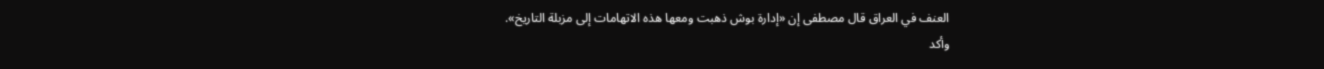العنف في العراق قال مصطفى إن «إدارة بوش ذهبت ومعها هذه الاتهامات إلى مزبلة التاريخ».
وأكد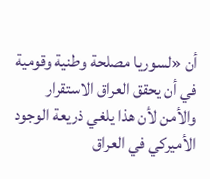أن «لسوريا مصلحة وطنية وقومية في أن يحقق العراق الاستقرار والأمن لأن هذا يلغي ذريعة الوجود الأميركي في العراق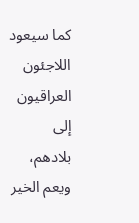كما سيعود اللاجئون العراقيون إلى بلادهم، ويعم الخير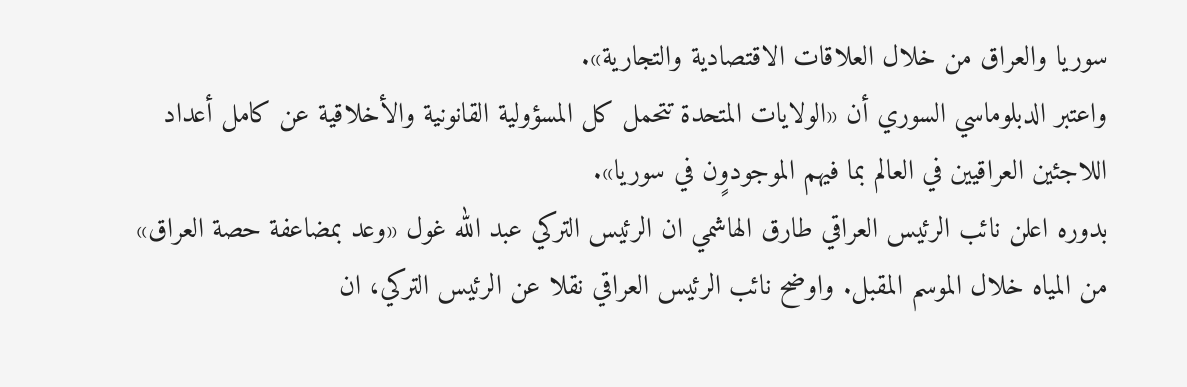سوريا والعراق من خلال العلاقات الاقتصادية والتجارية».
واعتبر الدبلوماسي السوري أن «الولايات المتحدة تتحمل كل المسؤولية القانونية والأخلاقية عن كامل أعداد اللاجئين العراقيين في العالم بما فيهم الموجودوٍن في سوريا».
بدوره اعلن نائب الرئيس العراقي طارق الهاشمي ان الرئيس التركي عبد الله غول «وعد بمضاعفة حصة العراق» من المياه خلال الموسم المقبل. واوضح نائب الرئيس العراقي نقلا عن الرئيس التركي، ان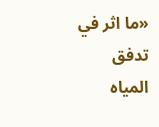«ما اثر في تدفق المياه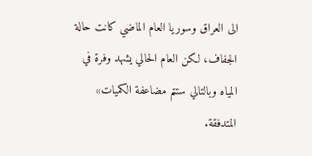الى العراق وسوريا العام الماضي كانت حالة الجفاف، لكن العام الحالي يشهد وفرة في المياه وبالتالي ستتم مضاعفة الكميات» المتدفقة.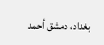بغداد، دمشق أحمد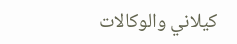كيلاني والوكالات